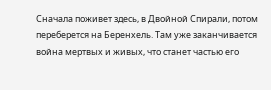Сначала поживет здесь, в Двойной Спирали, потом переберется на Беренхель. Там уже заканчивается война мертвых и живых, что станет частью его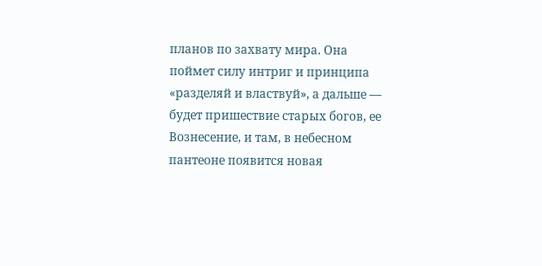планов по захвату мира. Она поймет силу интриг и принципа «разделяй и властвуй», а дальше — будет пришествие старых богов, ее Вознесение, и там, в небесном пантеоне появится новая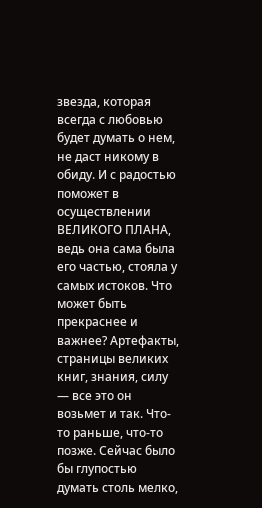звезда, которая всегда с любовью будет думать о нем, не даст никому в обиду. И с радостью поможет в осуществлении ВЕЛИКОГО ПЛАНА, ведь она сама была его частью, стояла у самых истоков. Что может быть прекраснее и важнее? Артефакты, страницы великих книг, знания, силу — все это он возьмет и так. Что-то раньше, что-то позже. Сейчас было бы глупостью думать столь мелко,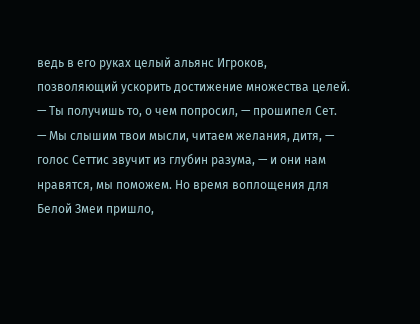ведь в его руках целый альянс Игроков, позволяющий ускорить достижение множества целей.
— Ты получишь то, о чем попросил, — прошипел Сет.
— Мы слышим твои мысли, читаем желания, дитя, — голос Сеттис звучит из глубин разума, — и они нам нравятся, мы поможем. Но время воплощения для Белой Змеи пришло,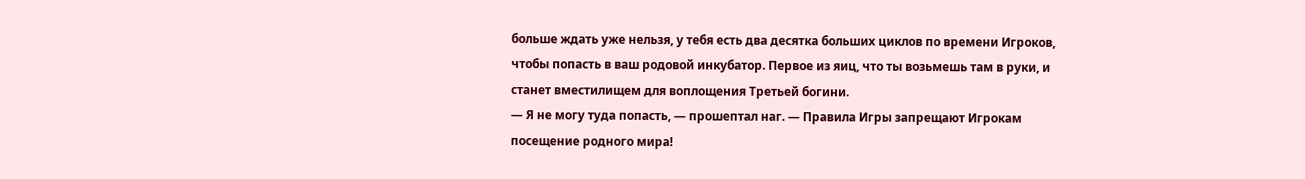больше ждать уже нельзя, у тебя есть два десятка больших циклов по времени Игроков, чтобы попасть в ваш родовой инкубатор. Первое из яиц, что ты возьмешь там в руки, и станет вместилищем для воплощения Третьей богини.
— Я не могу туда попасть, — прошептал наг. — Правила Игры запрещают Игрокам посещение родного мира!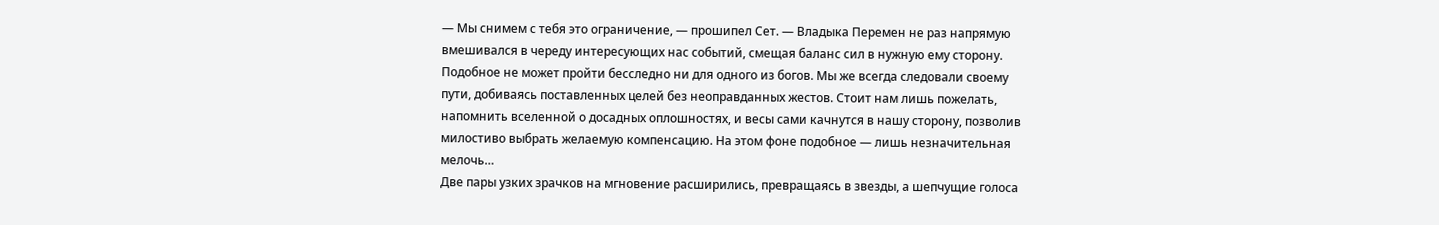— Мы снимем с тебя это ограничение, — прошипел Сет. — Владыка Перемен не раз напрямую вмешивался в череду интересующих нас событий, смещая баланс сил в нужную ему сторону. Подобное не может пройти бесследно ни для одного из богов. Мы же всегда следовали своему пути, добиваясь поставленных целей без неоправданных жестов. Стоит нам лишь пожелать, напомнить вселенной о досадных оплошностях, и весы сами качнутся в нашу сторону, позволив милостиво выбрать желаемую компенсацию. На этом фоне подобное — лишь незначительная мелочь…
Две пары узких зрачков на мгновение расширились, превращаясь в звезды, а шепчущие голоса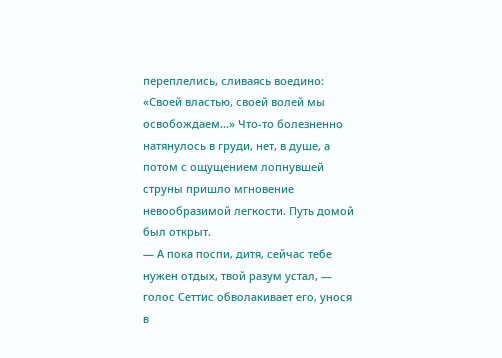переплелись, сливаясь воедино: «Своей властью, своей волей мы освобождаем…» Что-то болезненно натянулось в груди, нет, в душе, а потом с ощущением лопнувшей струны пришло мгновение невообразимой легкости. Путь домой был открыт.
— А пока поспи, дитя, сейчас тебе нужен отдых, твой разум устал, — голос Сеттис обволакивает его, унося в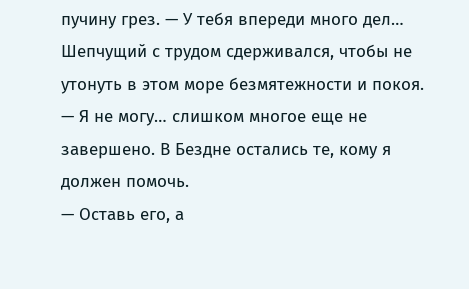пучину грез. — У тебя впереди много дел…
Шепчущий с трудом сдерживался, чтобы не утонуть в этом море безмятежности и покоя.
— Я не могу… слишком многое еще не завершено. В Бездне остались те, кому я должен помочь.
— Оставь его, а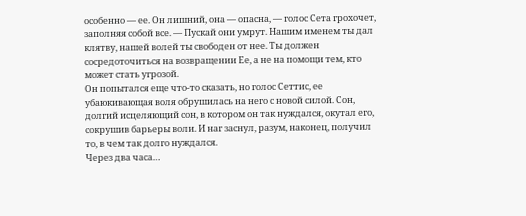особенно — ее. Он лишний, она — опасна, — голос Сета грохочет, заполняя собой все. — Пускай они умрут. Нашим именем ты дал клятву, нашей волей ты свободен от нее. Ты должен сосредоточиться на возвращении Ее, а не на помощи тем, кто может стать угрозой.
Он попытался еще что-то сказать, но голос Сеттис, ее убаюкивающая воля обрушилась на него с новой силой. Сон, долгий исцеляющий сон, в котором он так нуждался, окутал его, сокрушив барьеры воли. И наг заснул, разум, наконец, получил то, в чем так долго нуждался.
Через два часа…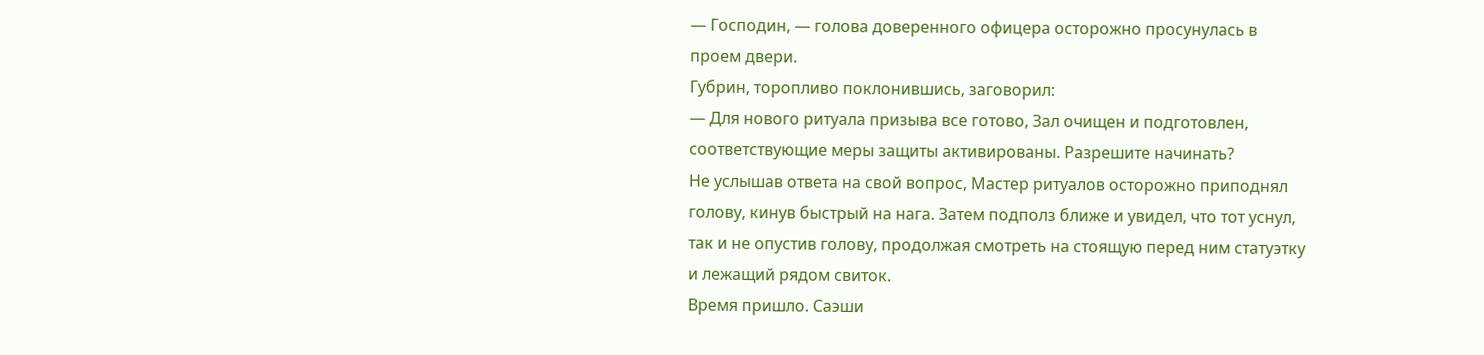— Господин, — голова доверенного офицера осторожно просунулась в проем двери.
Губрин, торопливо поклонившись, заговорил:
— Для нового ритуала призыва все готово, Зал очищен и подготовлен, соответствующие меры защиты активированы. Разрешите начинать?
Не услышав ответа на свой вопрос, Мастер ритуалов осторожно приподнял голову, кинув быстрый на нага. Затем подполз ближе и увидел, что тот уснул, так и не опустив голову, продолжая смотреть на стоящую перед ним статуэтку и лежащий рядом свиток.
Время пришло. Саэши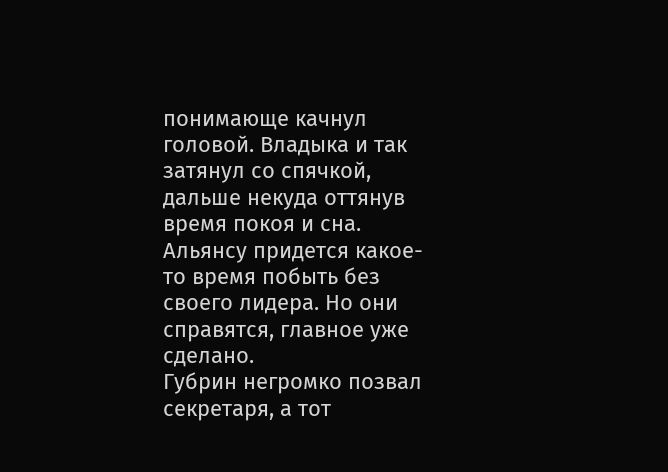понимающе качнул головой. Владыка и так затянул со спячкой, дальше некуда оттянув время покоя и сна. Альянсу придется какое-то время побыть без своего лидера. Но они справятся, главное уже сделано.
Губрин негромко позвал секретаря, а тот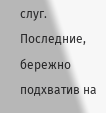слуг. Последние, бережно подхватив на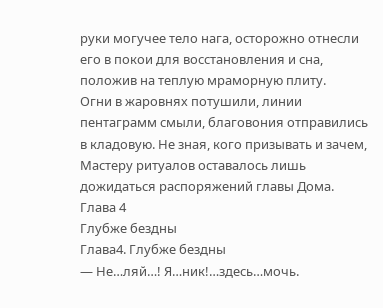руки могучее тело нага, осторожно отнесли его в покои для восстановления и сна, положив на теплую мраморную плиту.
Огни в жаровнях потушили, линии пентаграмм смыли, благовония отправились в кладовую. Не зная, кого призывать и зачем, Мастеру ритуалов оставалось лишь дожидаться распоряжений главы Дома.
Глава 4
Глубже бездны
Глава4. Глубже бездны
— Не…ляй…! Я…ник!…здесь…мочь.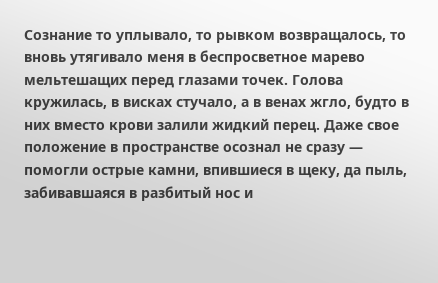Сознание то уплывало, то рывком возвращалось, то вновь утягивало меня в беспросветное марево мельтешащих перед глазами точек. Голова кружилась, в висках стучало, а в венах жгло, будто в них вместо крови залили жидкий перец. Даже свое положение в пространстве осознал не сразу — помогли острые камни, впившиеся в щеку, да пыль, забивавшаяся в разбитый нос и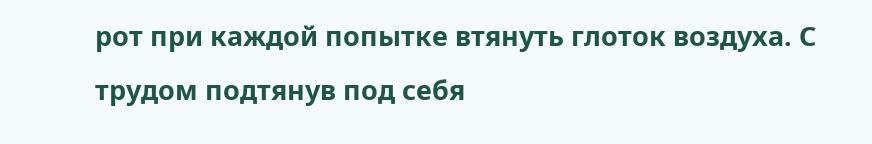рот при каждой попытке втянуть глоток воздуха. С трудом подтянув под себя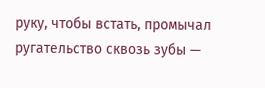руку, чтобы встать, промычал ругательство сквозь зубы —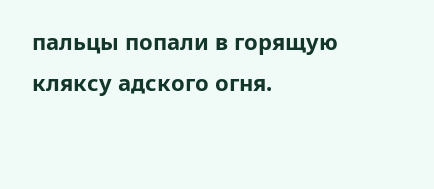пальцы попали в горящую кляксу адского огня.